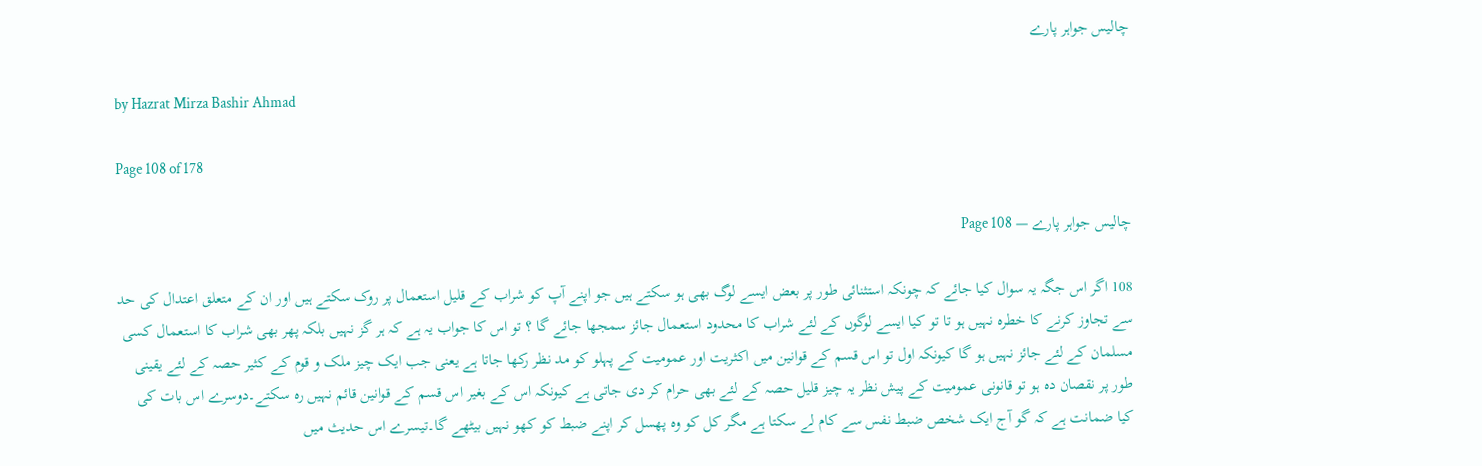چالیس جواہر پارے

by Hazrat Mirza Bashir Ahmad

Page 108 of 178

چالیس جواہر پارے — Page 108

108 اگر اس جگہ یہ سوال کیا جائے کہ چونکہ استثنائی طور پر بعض ایسے لوگ بھی ہو سکتے ہیں جو اپنے آپ کو شراب کے قلیل استعمال پر روک سکتے ہیں اور ان کے متعلق اعتدال کی حد سے تجاوز کرنے کا خطرہ نہیں ہو تا تو کیا ایسے لوگوں کے لئے شراب کا محدود استعمال جائز سمجھا جائے گا ؟ تو اس کا جواب یہ ہے کہ ہر گز نہیں بلکہ پھر بھی شراب کا استعمال کسی مسلمان کے لئے جائز نہیں ہو گا کیونکہ اول تو اس قسم کے قوانین میں اکثریت اور عمومیت کے پہلو کو مد نظر رکھا جاتا ہے یعنی جب ایک چیز ملک و قوم کے کثیر حصہ کے لئے یقینی طور پر نقصان دہ ہو تو قانونی عمومیت کے پیش نظر یہ چیز قلیل حصہ کے لئے بھی حرام کر دی جاتی ہے کیونکہ اس کے بغیر اس قسم کے قوانین قائم نہیں رہ سکتے۔دوسرے اس بات کی کیا ضمانت ہے کہ گو آج ایک شخص ضبط نفس سے کام لے سکتا ہے مگر کل کو وہ پھسل کر اپنے ضبط کو کھو نہیں بیٹھے گا۔تیسرے اس حدیث میں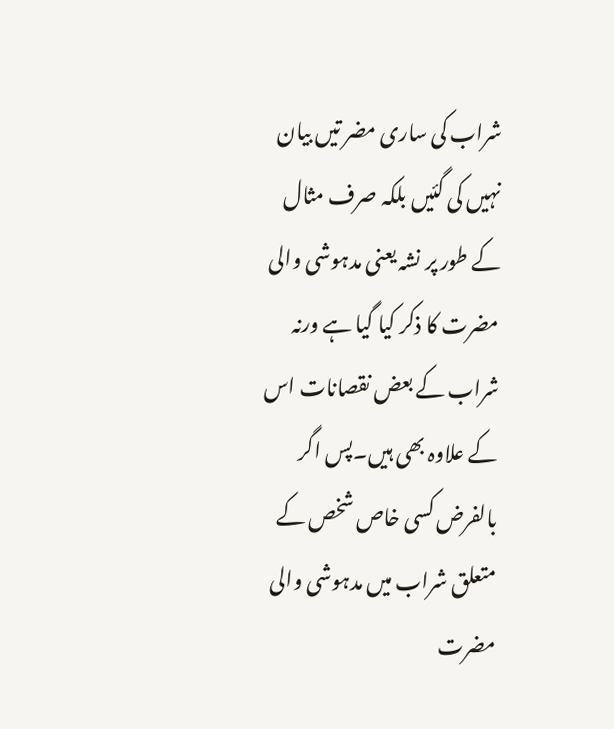شراب کی ساری مضر تیں بیان نہیں کی گئیں بلکہ صرف مثال کے طور پر نشہ یعنی مدہوشی والی مضرت کا ذکر کیا گیا ہے ورنہ شراب کے بعض نقصانات اس کے علاوہ بھی ہیں۔پس اگر بالفرض کسی خاص شخص کے متعلق شراب میں مدہوشی والی مضرت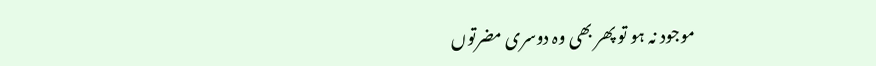موجود نہ ہو تو پھر بھی وہ دوسری مضرتوں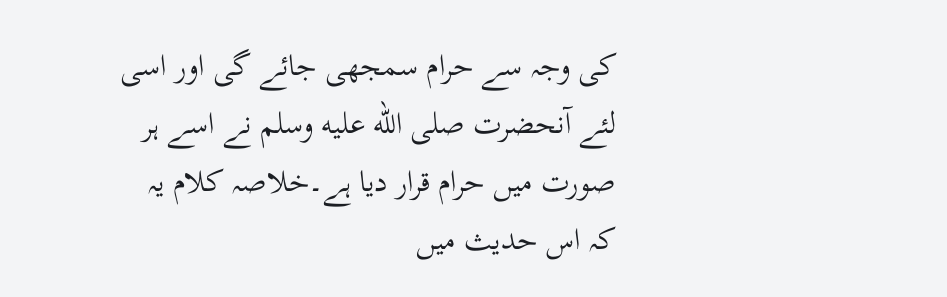کی وجہ سے حرام سمجھی جائے گی اور اسی لئے آنحضرت صلى الله عليه وسلم نے اسے ہر صورت میں حرام قرار دیا ہے۔خلاصہ کلام یہ کہ اس حدیث میں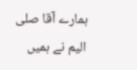ہمارے آقا صلی الیم نے ہمیں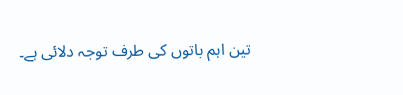تین اہم باتوں کی طرف توجہ دلائی ہے۔